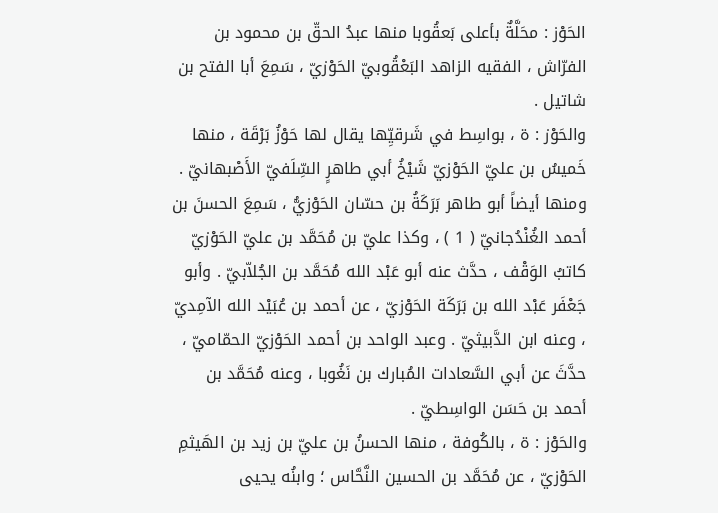الحَوْز : محَلَّةٌ بأعلى بَعقُوبا منها عبدُ الحقّ بن محمود بن الفرّاش ، الفقيه الزاهد البَعْقُوبيّ الحَوْزيّ ، سَمِعَ أبا الفتح بن شاتيل .
والحَوْز : ة ، بواسِط في شَرقيِّها يقال لها حَوْزُ بَرْقَة ، منها خَميسُ بن عليّ الحَوْزيّ شَيْخُ أبي طاهرٍ السِّلَفيّ الأَصْبهانيّ . ومنها أيضاً أبو طاهر بَرَكَةُ بن حسّان الحَوْزيُّ ، سَمِعَ الحسنَ بن أحمد الغُنْدُجانيّ ( 1 ) ، وكذا عليّ بن مُحَمَّد بن عليّ الحَوْزيّ كاتبُ الوَقْف ، حدَّث عنه أبو عَبْد الله مُحَمَّد بن الجُلاّبيّ . وأبو جَعْفَر عَبْد الله بن بَرَكَة الحَوْزيّ ، عن أحمد بن عُبَيْد الله الآمِديّ ، وعنه ابن الدَّبيثيّ . وعبد الواحد بن أحمد الحَوْزيّ الحمّاميّ ، حدَّثَ عن أبي السَّعادات المُبارك بن نَغُوبا ، وعنه مُحَمَّد بن أحمد بن حَسَن الواسِطيّ .
والحَوْز : ة ، بالكُوفة ، منها الحسنُ بن عليّ بن زيد بن الهَيثمِ الحَوْزيّ ، عن مُحَمَّد بن الحسين النَّحَّاس ؛ وابنُه يحيى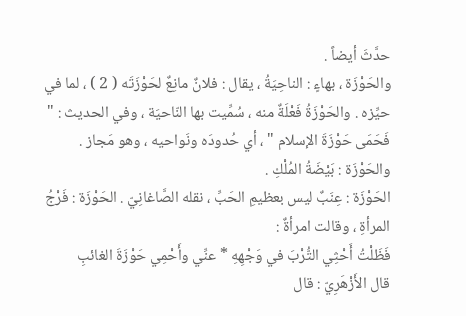حدَّثَ أيضاً .
والحَوْزَة ، بهاءٍ : الناحِيَةُ ، يقال : فلانٌ مانِعٌ لحَوْزَتَه ( 2 ) ، لما في حيِّزه . والحَوْزَةُ فَعْلَةٌ منه ، سُمِّيت بها النّاحيَة ، وفي الحديث : " فَحَمَى حَوْزَةَ الإسلام " ، أي حُدودَه ونَواحيه ، وهو مَجاز .
والحَوْزَة : بَيْضَةُ المُلْكِ .
الحَوْزَة : عِنَبٌ ليس بعظيمِ الحَبِّ ، نقله الصَّاغانِيّ . الحَوْزَة : فَرْجُ المرأةِ ، وقالت امرأةٌ :
فَظَلْتُ أَحْثِي التُّرْبَ في وَجْهِهِ * عنِّي وأَحْمِي حَوْزَةَ الغائبِ
قال الأَزْهَرِيّ : قال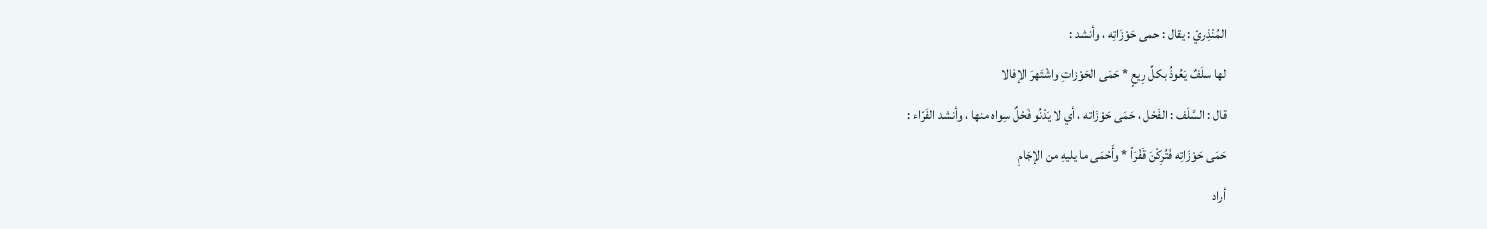المُنْذِريّ : يقال : حمى حَوْزَاتِه ، وأنشد :
لها سلَفٌ يَعُوذُ بكلِّ رِيعٍ * حَمَى الحَوْزاتِ واشْتَهرَ الإفالا
قال : السَّلَف : الفَحْل ، حَمَى حَوْزَاته ، أي لا يَدْنُو فَحْلٌ سِواه منها ، وأنشد الفَرّاء :
حَمَى حَوْزَاتِه فَتُرِكْنَ قَفْرَاً * وأَحْمَى ما يليهِ من الإجَامِ
أراد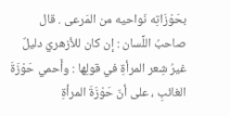بحَوْزَاتِه نَواحيه من المَرعى . قال صاحبُ اللِّسان : إن كان للأزهريّ دليلٌ غيرُ شِعر المرأةِ في قولِها : وأَحمي حَوْزَةَ الغائبِ ، على أنّ حَوْزَةَ المرأةِ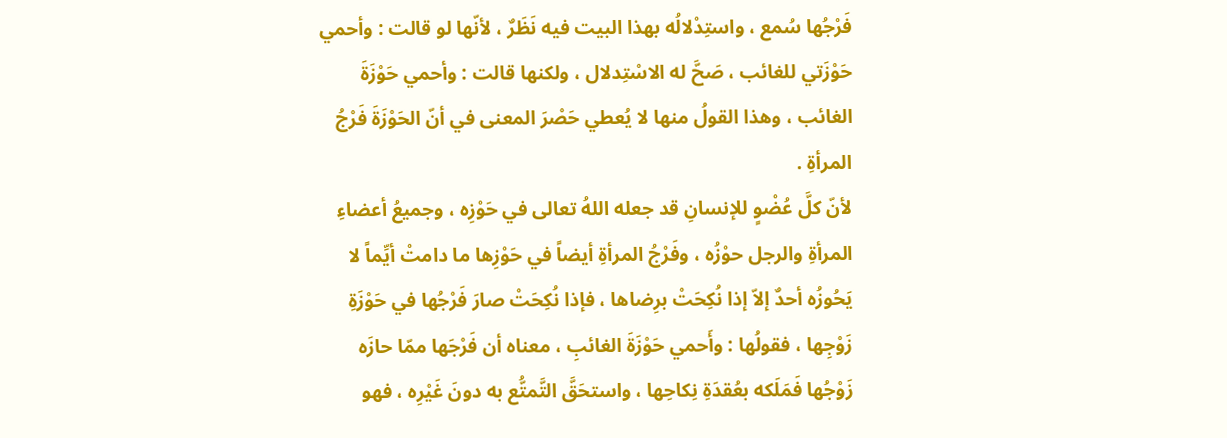فَرْجُها سُمع ، واستِدْلالُه بهذا البيت فيه نَظَرٌ ، لأنّها لو قالت : وأحمي حَوْزَتي للغائب ، صَحَّ له الاسْتِدلال ، ولكنها قالت : وأحمي حَوْزَةَ الغائب ، وهذا القولُ منها لا يُعطي حَصْرَ المعنى في أنّ الحَوْزَةَ فَرْجُ المرأةِ .
لأنّ كلَّ عُضْوٍ للإنسانِ قد جعله اللهُ تعالى في حَوْزِه ، وجميعُ أعضاءِ المرأةِ والرجل حوْزُه ، وفَرْجُ المرأةِ أيضاً في حَوْزِها ما دامتْ أيِّماً لا يَحُوزُه أحدٌ إلاّ إذا نُكِحَتْ برِضاها ، فإذا نُكِحَتْ صارَ فَرْجُها في حَوْزَةِ زَوْجِها ، فقولُها : وأَحمي حَوْزَةَ الغائبِ ، معناه أن فَرْجَها ممّا حازَه زَوْجُها فَمَلَكه بعُقدَةِ نِكاحِها ، واستحَقَّ التَّمتُّع به دونَ غَيْرِه ، فهو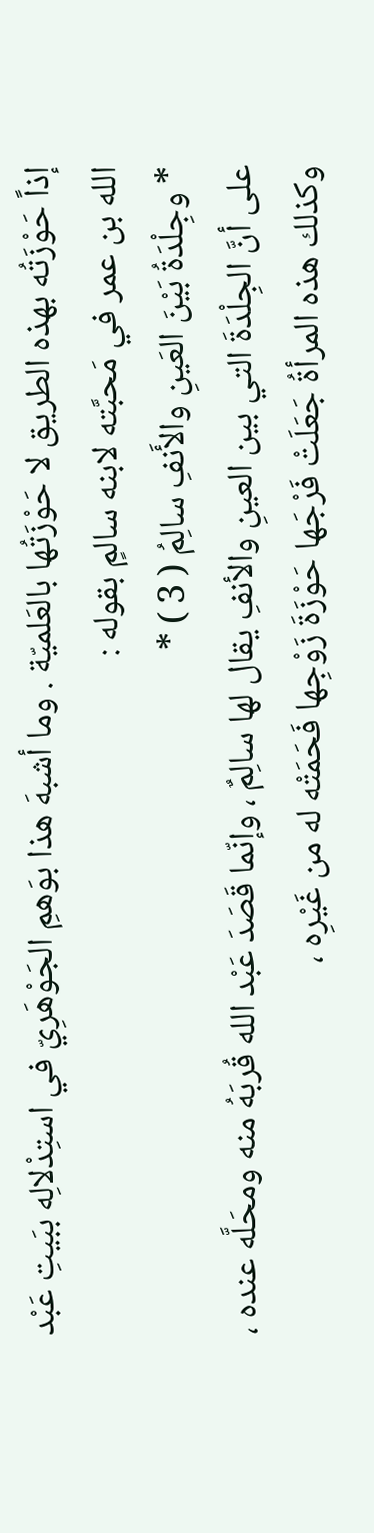إذاً حَوْزَتُه بهذه الطريق لا حَوْزَتُها بالعَلميّة . وما أشبهَ هذا بوَهمِ الجَوْهَرِيّ في استِدْلالِه ببَيتِ عَبْد الله بن عمر في مَحبَّته لابنه سالمٍ بقوله :
* وجِلْدَةُ بَيْنَ العَينِ والأَنفِ سالِمُ ( 3 ) *
على أنَّ الجِلْدَةَ التي بين العينِ والأنفِ يقال لها سالِمٌ ، وإنّما قَصَدَ عَبْد الله قُربَهُ منه ومحَلَّه عنده ، وكذلك هذه المرأةُ جَعَلَتْ فَرْجَها حَوْزَةَ زَوْجِها فَحَمَتْه له من غَيْرِه ،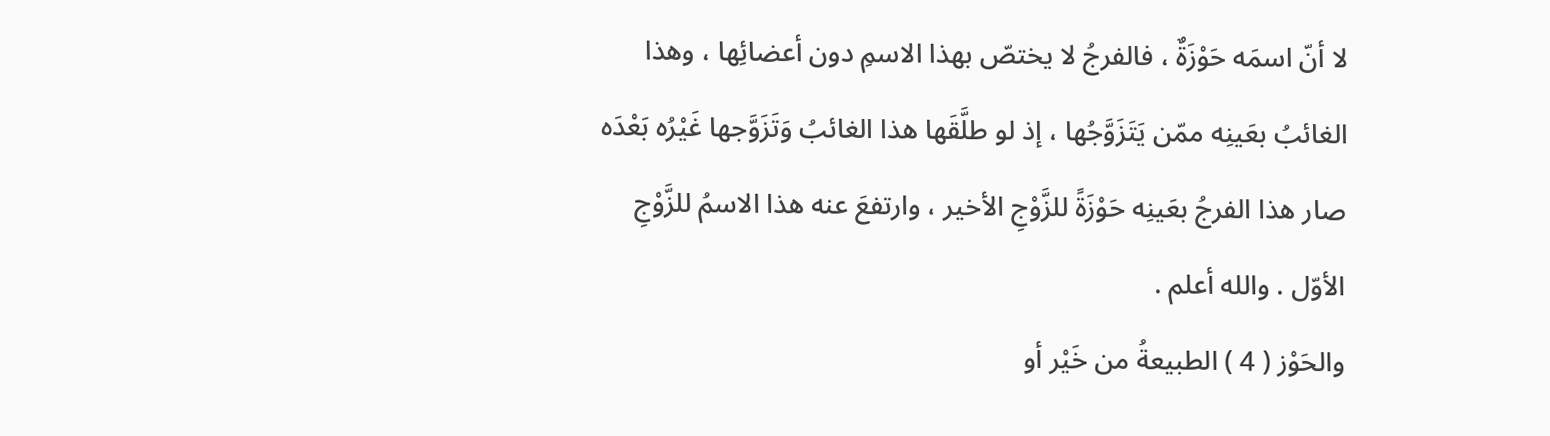لا أنّ اسمَه حَوْزَةٌ ، فالفرجُ لا يختصّ بهذا الاسمِ دون أعضائِها ، وهذا الغائبُ بعَينِه ممّن يَتَزَوَّجُها ، إذ لو طلَّقَها هذا الغائبُ وَتَزَوَّجها غَيْرُه بَعْدَه صار هذا الفرجُ بعَينِه حَوْزَةً للزَّوْجِ الأخير ، وارتفعَ عنه هذا الاسمُ للزَّوْجِ الأوّل . والله أعلم .
والحَوْز ( 4 ) الطبيعةُ من خَيْر أو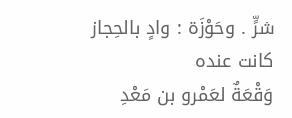شرٍّ . وحَوْزَة : وادٍ بالحِجاز كانت عنده
وَقْعَةٌ لعَمْرو بن مَعْدِ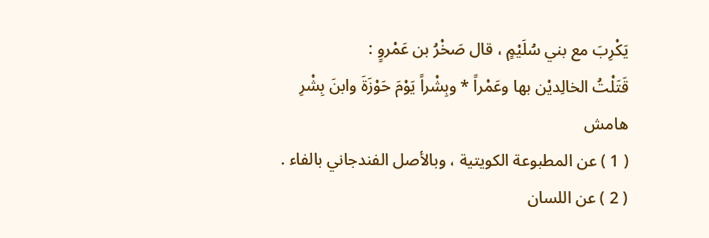يَكْرِبَ مع بني سُلَيْمٍ ، قال صَخْرُ بن عَمْروٍ :
قَتَلْتُ الخالِديْن بها وعَمْراً * وبِشْراً يَوْمَ حَوْزَةَ وابنَ بِشْرِ
هامش
( 1 ) عن المطبوعة الكويتية ، وبالأصل الفندجاني بالفاء .
( 2 ) عن اللسان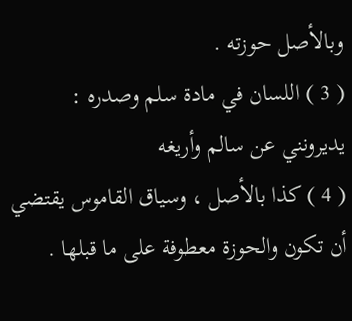وبالأصل حوزته .
( 3 ) اللسان في مادة سلم وصدره :
يديرونني عن سالم وأريغه
( 4 ) كذا بالأصل ، وسياق القاموس يقتضي أن تكون والحوزة معطوفة على ما قبلها .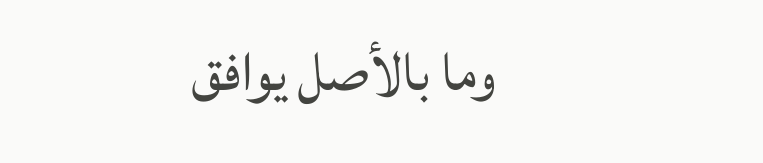وما بالأصل يوافق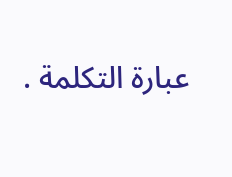عبارة التكلمة .